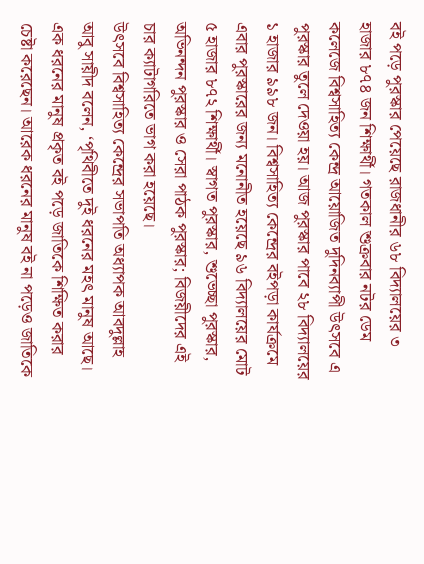বই পড়ে পুরস্কার পেয়েছে রাজধানীর ৬৮ বিদ্যালয়ের ৩ হাজার ৮৭৪ জন শিক্ষার্থী। গতকাল শুক্রবার নটর ডেম কলেজে বিশ্বসাহিত্য কেন্দ্র আয়োজিত দুদিনব্যাপী উৎসবে এ পুরস্কার তুলে দেওয়া হয়। আজ পুরস্কার পাবে ২৮ বিদ্যালয়ের ১ হাজার ৯৯৮ জন। বিশ্বসাহিত্য কেন্দ্রের বইপড়া কার্যক্রমে এবার পুরস্কারের জন্য মনোনীত হয়েছে ৯৬ বিদ্যালয়ের মোট ৫ হাজার ৮৭২ শিক্ষার্থী। স্বাগত পুরস্কার, শুভেচ্ছা পুরস্কার, অভিনন্দন পুরস্কার ও সেরা পাঠক পুরস্কার; বিজয়ীদের এই চার ক্যাটাগরিতে ভাগ করা হয়েছে।
উৎসবে বিশ্বসাহিত্য কেন্দ্রের সভাপতি অধ্যাপক আবদুল্লাহ আবু সায়ীদ বলেন, ‘পৃথিবীতে দুই ধরনের মহৎ মানুষ আছে। এক ধরনের মানুষ প্রকৃত বই পড়ে জাতিকে শিক্ষিত করার চেষ্টা করেছেন। আরেক ধরনের মানুষ বই না পড়েও জাতিকে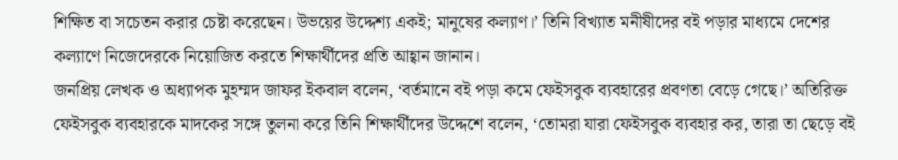শিক্ষিত বা সচেতন করার চেষ্টা করেছেন। উভয়ের উদ্দেশ্য একই; মানুষের কল্যাণ।’ তিনি বিখ্যাত মনীষীদের বই পড়ার মাধ্যমে দেশের কল্যাণে নিজেদেরকে নিয়োজিত করতে শিক্ষার্থীদের প্রতি আহ্বান জানান।
জনপ্রিয় লেখক ও অধ্যাপক মুহম্মদ জাফর ইকবাল বলেন, ‘বর্তমানে বই পড়া কমে ফেইসবুক ব্যবহারের প্রবণতা বেড়ে গেছে।’ অতিরিক্ত ফেইসবুক ব্যবহারকে মাদকের সঙ্গে তুলনা করে তিনি শিক্ষার্থীদের উদ্দেশে বলেন, ‘তোমরা যারা ফেইসবুক ব্যবহার কর, তারা তা ছেড়ে বই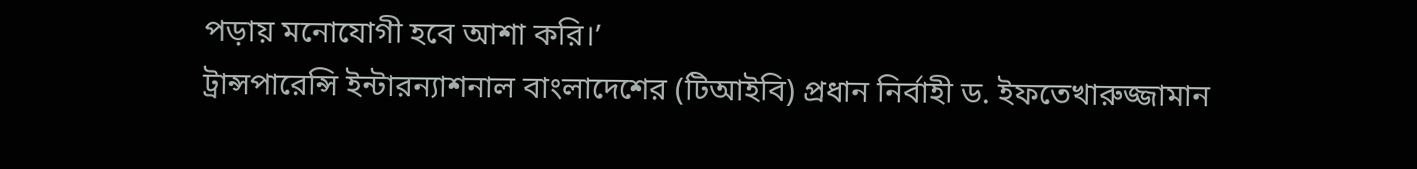পড়ায় মনোযোগী হবে আশা করি।’
ট্রান্সপারেন্সি ইন্টারন্যাশনাল বাংলাদেশের (টিআইবি) প্রধান নির্বাহী ড. ইফতেখারুজ্জামান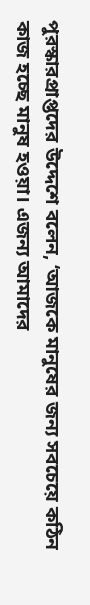পুরস্কারপ্রাপ্তদের উদ্দেশে বলেন, ‘আজকে মানুষের জন্য সবচেয়ে কঠিন কাজ হচ্ছে মানুষ হওয়া। এজন্য আমাদের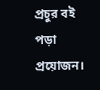প্রচুর বই পড়া প্রয়োজন।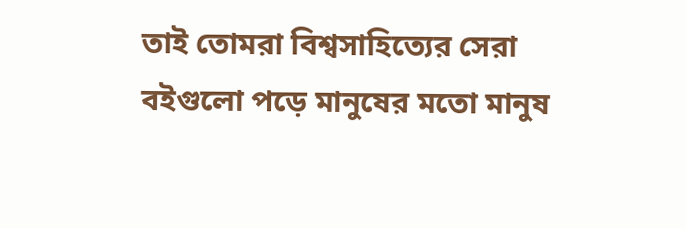তাই তোমরা বিশ্বসাহিত্যের সেরা বইগুলো পড়ে মানুষের মতো মানুষ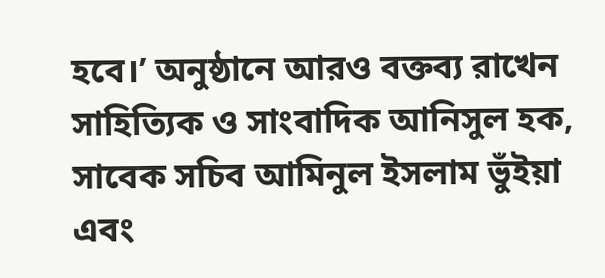হবে।’ অনুষ্ঠানে আরও বক্তব্য রাখেন সাহিত্যিক ও সাংবাদিক আনিসুল হক, সাবেক সচিব আমিনুল ইসলাম ভুঁইয়া এবং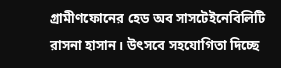গ্রামীণফোনের হেড অব সাসটেইনেবিলিটি রাসনা হাসান। উৎসবে সহযোগিতা দিচ্ছে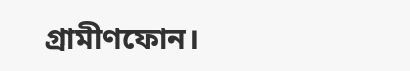গ্রামীণফোন।